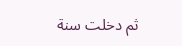ثم دخلت سنة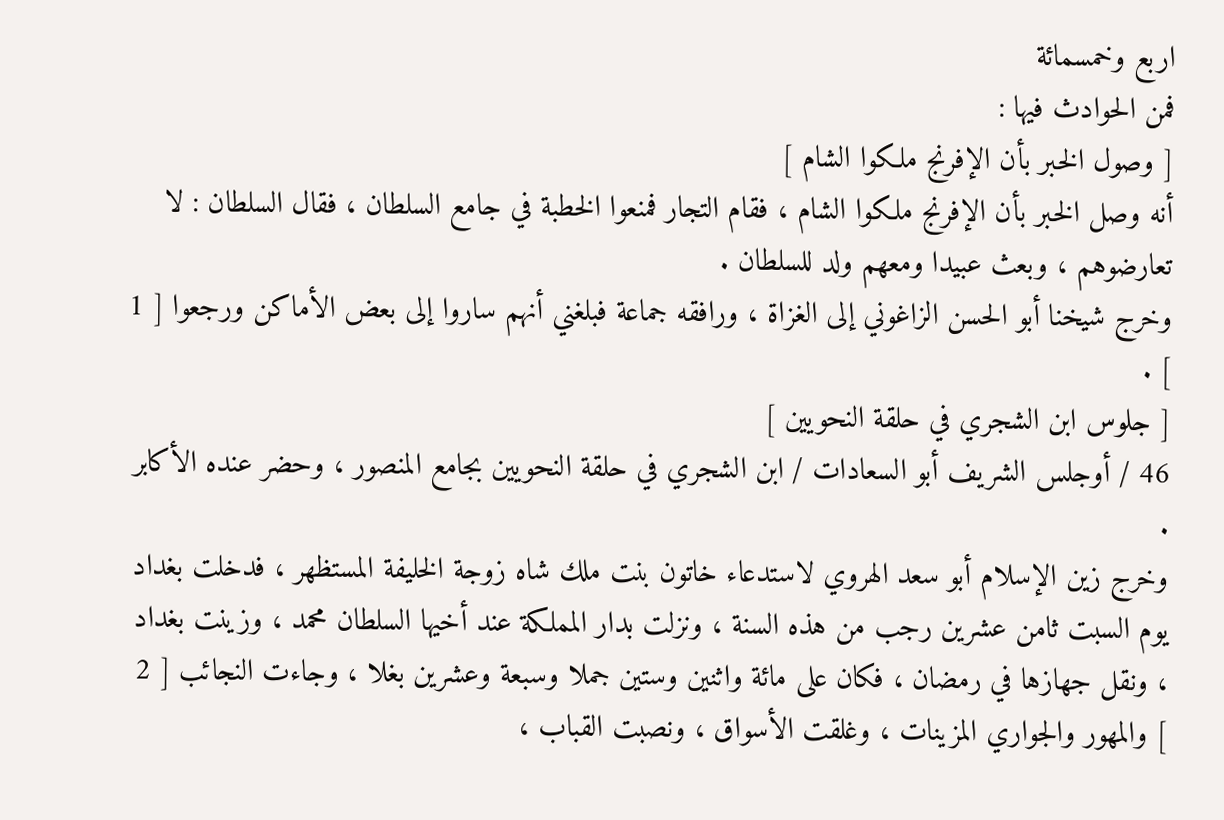اربع وخمسمائة
فمن الحوادث فيها :
[ وصول الخبر بأن الإفرنج ملكوا الشام ]
أنه وصل الخبر بأن الإفرنج ملكوا الشام ، فقام التجار فمنعوا الخطبة في جامع السلطان ، فقال السلطان : لا تعارضوهم ، وبعث عبيدا ومعهم ولد للسلطان .
وخرج شيخنا أبو الحسن الزاغوني إلى الغزاة ، ورافقه جماعة فبلغني أنهم ساروا إلى بعض الأماكن ورجعوا [ 1 ] .
[ جلوس ابن الشجري في حلقة النحويين ]
46 / أوجلس الشريف أبو السعادات / ابن الشجري في حلقة النحويين بجامع المنصور ، وحضر عنده الأكابر .
وخرج زين الإسلام أبو سعد الهروي لاستدعاء خاتون بنت ملك شاه زوجة الخليفة المستظهر ، فدخلت بغداد يوم السبت ثامن عشرين رجب من هذه السنة ، ونزلت بدار المملكة عند أخيها السلطان محمد ، وزينت بغداد ، ونقل جهازها في رمضان ، فكان على مائة واثنين وستين جملا وسبعة وعشرين بغلا ، وجاءت النجائب [ 2 ] والمهور والجواري المزينات ، وغلقت الأسواق ، ونصبت القباب ،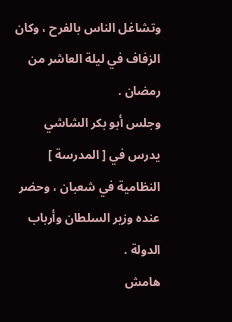وتشاغل الناس بالفرح ، وكان الزفاف في ليلة العاشر من رمضان .
وجلس أبو بكر الشاشي يدرس في [ المدرسة ] النظامية في شعبان ، وحضر عنده وزير السلطان وأرباب الدولة .
هامش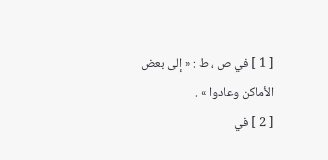[ 1 ] في ص ، ط : « إلى بعض الأماكن وعادوا » .
[ 2 ] في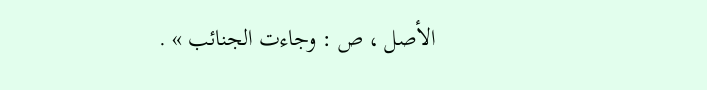الأصل ، ص : وجاءت الجنائب » .